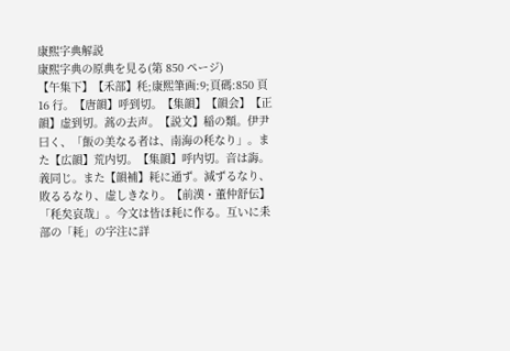康熙字典解説
康熙字典の原典を見る(第 850 ページ)
【午集下】【禾部】秏;康煕筆画:9;頁碼:850 頁 16 行。【唐韻】呼到切。【集韻】【韻会】【正韻】虚到切。蒿の去声。【説文】稲の類。伊尹曰く、「飯の美なる者は、南海の秏なり」。また【広韻】荒内切。【集韻】呼内切。音は誨。義同じ。また【韻補】耗に通ず。減ずるなり、敗るるなり、虚しきなり。【前漢・董仲舒伝】「秏矣哀哉」。今文は皆ほ耗に作る。互いに耒部の「耗」の字注に詳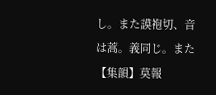し。また謨袍切、音は蒿。義同じ。また【集韻】莫報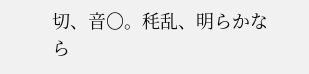切、音〇。秏乱、明らかなら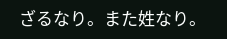ざるなり。また姓なり。